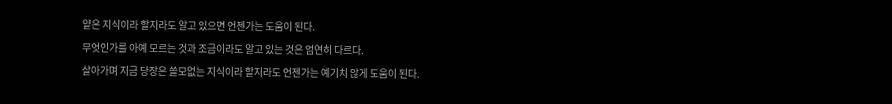얕은 지식이라 할지라도 알고 있으면 언젠가는 도움이 된다.
무엇인가를 아예 모르는 것과 조금이라도 알고 있는 것은 엄연히 다르다.
살아가며 지금 당장은 쓸모없는 지식이라 할지라도 언젠가는 예기치 않게 도움이 된다.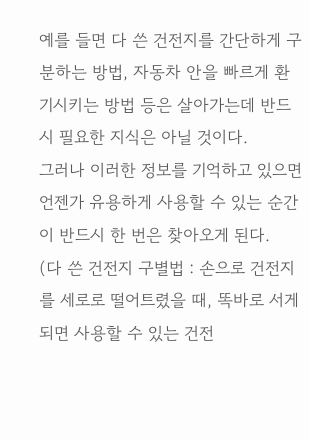예를 들면 다 쓴 건전지를 간단하게 구분하는 방법, 자동차 안을 빠르게 환기시키는 방법 등은 살아가는데 반드시 필요한 지식은 아닐 것이다.
그러나 이러한 정보를 기억하고 있으면 언젠가 유용하게 사용할 수 있는 순간이 반드시 한 번은 찾아오게 된다.
(다 쓴 건전지 구별법 : 손으로 건전지를 세로로 떨어트렸을 때, 똑바로 서게 되면 사용할 수 있는 건전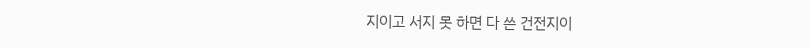지이고 서지 못 하면 다 쓴 건전지이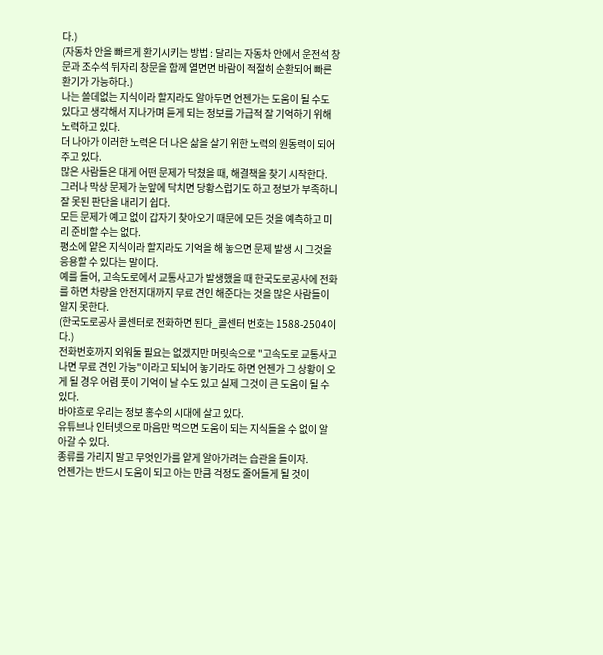다.)
(자동차 안을 빠르게 환기시키는 방법 : 달리는 자동차 안에서 운전석 창문과 조수석 뒤자리 창문을 함께 열면면 바람이 적절히 순환되어 빠른 환기가 가능하다.)
나는 쓸데없는 지식이라 할지라도 알아두면 언젠가는 도움이 될 수도 있다고 생각해서 지나가며 듣게 되는 정보를 가급적 잘 기억하기 위해 노력하고 있다.
더 나아가 이러한 노력은 더 나은 삶을 살기 위한 노력의 원동력이 되어주고 있다.
많은 사람들은 대게 어떤 문제가 닥쳤을 때, 해결책을 찾기 시작한다.
그러나 막상 문제가 눈앞에 닥치면 당황스럽기도 하고 정보가 부족하니 잘 못된 판단을 내리기 쉽다.
모든 문제가 예고 없이 갑자기 찾아오기 때문에 모든 것을 예측하고 미리 준비할 수는 없다.
평소에 얕은 지식이라 할지라도 기억을 해 놓으면 문제 발생 시 그것을 응용할 수 있다는 말이다.
예를 들어, 고속도로에서 교통사고가 발생했을 때 한국도로공사에 전화를 하면 차량을 안전지대까지 무료 견인 해준다는 것을 많은 사람들이 알지 못한다.
(한국도로공사 콜센터로 전화하면 된다_콜센터 번호는 1588-2504이다.)
전화번호까지 외워둘 필요는 없겠지만 머릿속으로 "고속도로 교통사고 나면 무료 견인 가능"이라고 되뇌어 놓기라도 하면 언젠가 그 상황이 오게 될 경우 어렴 풋이 기억이 날 수도 있고 실제 그것이 큰 도움이 될 수 있다.
바야흐로 우리는 정보 홍수의 시대에 살고 있다.
유튜브나 인터넷으로 마음만 먹으면 도움이 되는 지식들을 수 없이 알아갈 수 있다.
종류를 가리지 말고 무엇인가를 얕게 알아가려는 습관을 들이자.
언젠가는 반드시 도움이 되고 아는 만큼 걱정도 줄어들게 될 것이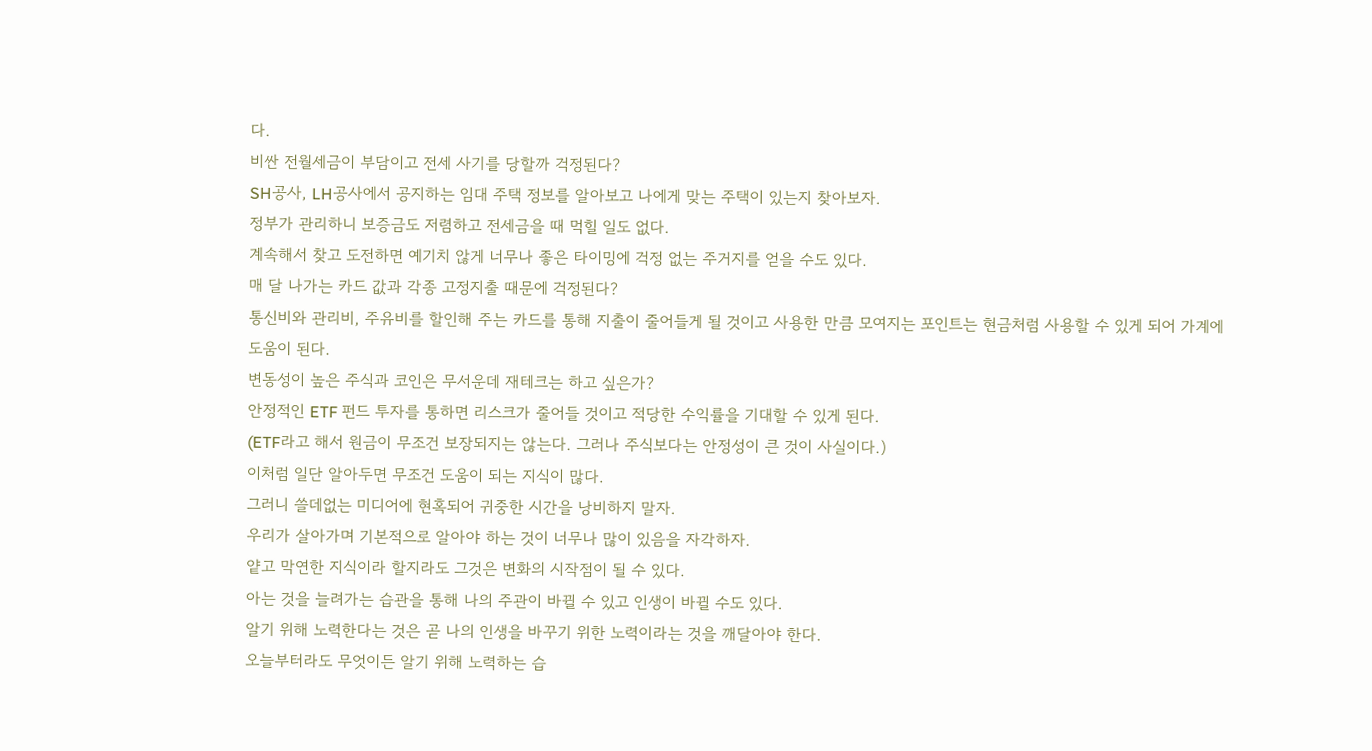다.
비싼 전월세금이 부담이고 전세 사기를 당할까 걱정된다?
SH공사, LH공사에서 공지하는 임대 주택 정보를 알아보고 나에게 맞는 주택이 있는지 찾아보자.
정부가 관리하니 보증금도 저렴하고 전세금을 때 먹힐 일도 없다.
계속해서 찾고 도전하면 예기치 않게 너무나 좋은 타이밍에 걱정 없는 주거지를 얻을 수도 있다.
매 달 나가는 카드 값과 각종 고정지출 때문에 걱정된다?
통신비와 관리비, 주유비를 할인해 주는 카드를 통해 지출이 줄어들게 될 것이고 사용한 만큼 모여지는 포인트는 현금처럼 사용할 수 있게 되어 가계에 도움이 된다.
변동성이 높은 주식과 코인은 무서운데 재테크는 하고 싶은가?
안정적인 ETF 펀드 투자를 통하면 리스크가 줄어들 것이고 적당한 수익률을 기대할 수 있게 된다.
(ETF라고 해서 원금이 무조건 보장되지는 않는다. 그러나 주식보다는 안정성이 큰 것이 사실이다.)
이처럼 일단 알아두면 무조건 도움이 되는 지식이 많다.
그러니 쓸데없는 미디어에 현혹되어 귀중한 시간을 낭비하지 말자.
우리가 살아가며 기본적으로 알아야 하는 것이 너무나 많이 있음을 자각하자.
얕고 막연한 지식이라 할지라도 그것은 변화의 시작점이 될 수 있다.
아는 것을 늘려가는 습관을 통해 나의 주관이 바뀔 수 있고 인생이 바뀔 수도 있다.
알기 위해 노력한다는 것은 곧 나의 인생을 바꾸기 위한 노력이라는 것을 깨달아야 한다.
오늘부터라도 무엇이든 알기 위해 노력하는 습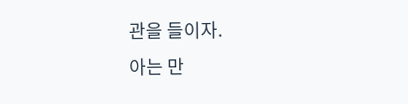관을 들이자.
아는 만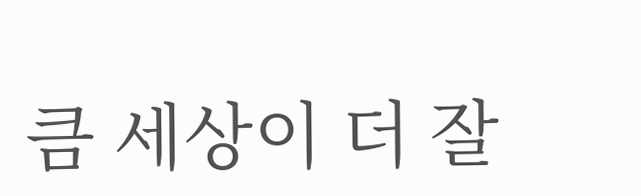큼 세상이 더 잘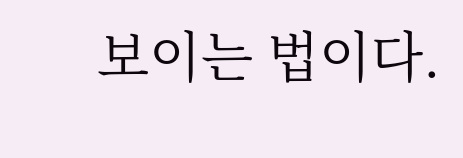보이는 법이다.